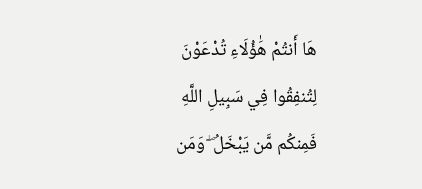هَا أَنتُمْ هَٰؤُلَاءِ تُدْعَوْنَ لِتُنفِقُوا فِي سَبِيلِ اللَّهِ فَمِنكُم مَّن يَبْخَلُ ۖ وَمَن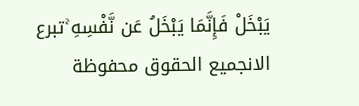يَبْخَلْ فَإِنَّمَا يَبْخَلُ عَن نَّفْسِهِ ۚتبرع الانجميع الحقوق محفوظة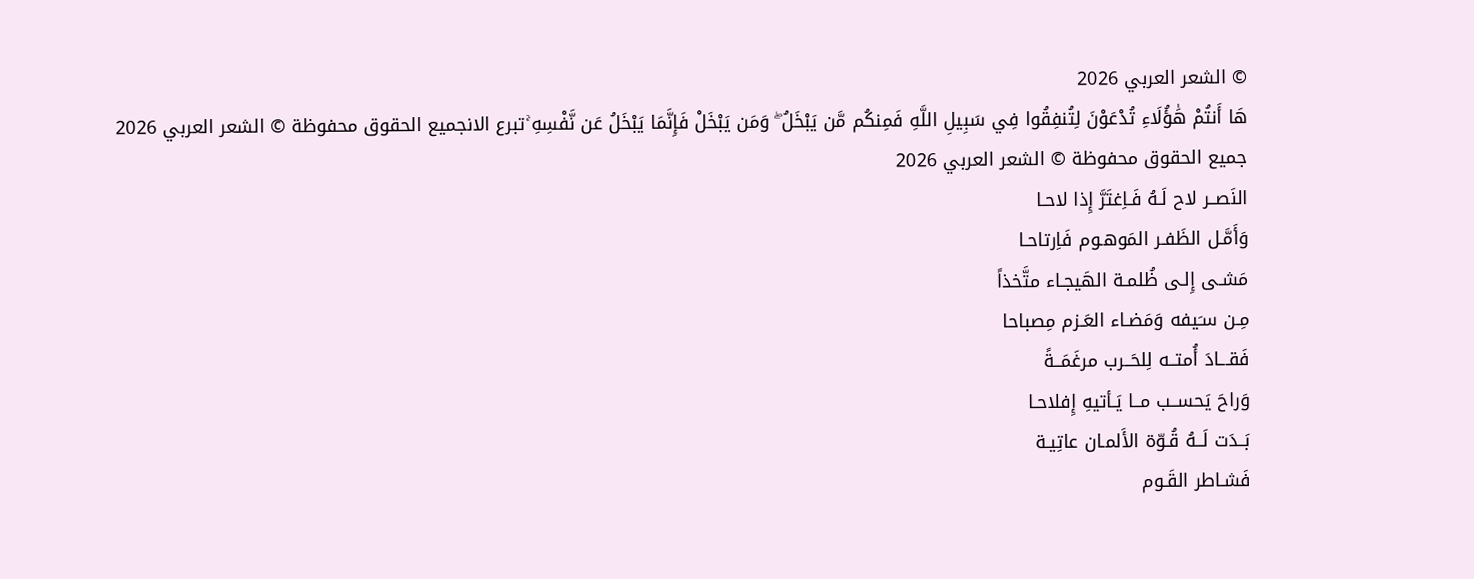© الشعر العربي 2026
هَا أَنتُمْ هَٰؤُلَاءِ تُدْعَوْنَ لِتُنفِقُوا فِي سَبِيلِ اللَّهِ فَمِنكُم مَّن يَبْخَلُ ۖ وَمَن يَبْخَلْ فَإِنَّمَا يَبْخَلُ عَن نَّفْسِهِ ۚتبرع الانجميع الحقوق محفوظة © الشعر العربي 2026
جميع الحقوق محفوظة © الشعر العربي 2026
النَصــر لاح لَـهُ فَـاِغتَرَّ إِذا لاحـا
وَأَمَّـل الظَفـر المَوهـوم فَاِرتاحـا
مَشـى إِلـى ظُلمـة الهَيجـاء متَّخذاً
مِـن سـَيفه وَمَضـاء العَـزم مِصباحا
فَقـــادَ أُمتــه لِلحَــرب مرغَمَــةً
وَراحَ يَحســب مــا يَـأتيهِ إِفلاحـا
بَــدَت لَــهُ قُـوّة الأَلمـان عاتِيـة
فَشـاطر القَـوم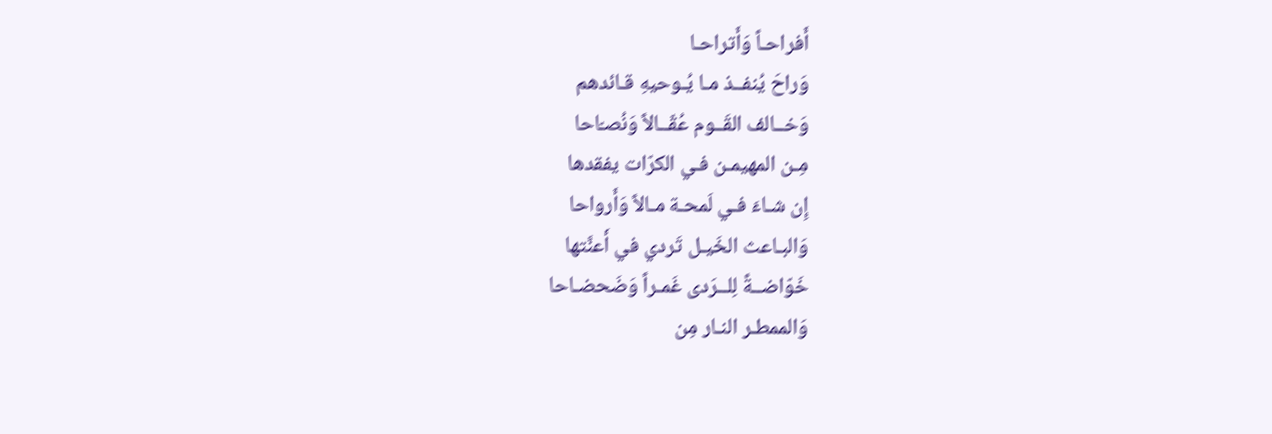أَفراحـاً وَأَتراحـا
وَراحَ يُنفــذ مـا يُـوحيهِ قـائدهم
وَخــالف القَــوم عُقّــالاً وَنُصـّاحا
مِـن المهيمـن فـي الكرّات يفقدها
إِن شـاءَ فـي لَمحـة مـالاً وَأَرواحا
وَالبـاعث الخَيـل تَردي في أَعنَّتها
خَوّاضــةً لِلــرَدى غَمـراً وَضَحضـاحا
وَالممطـر النـار مِن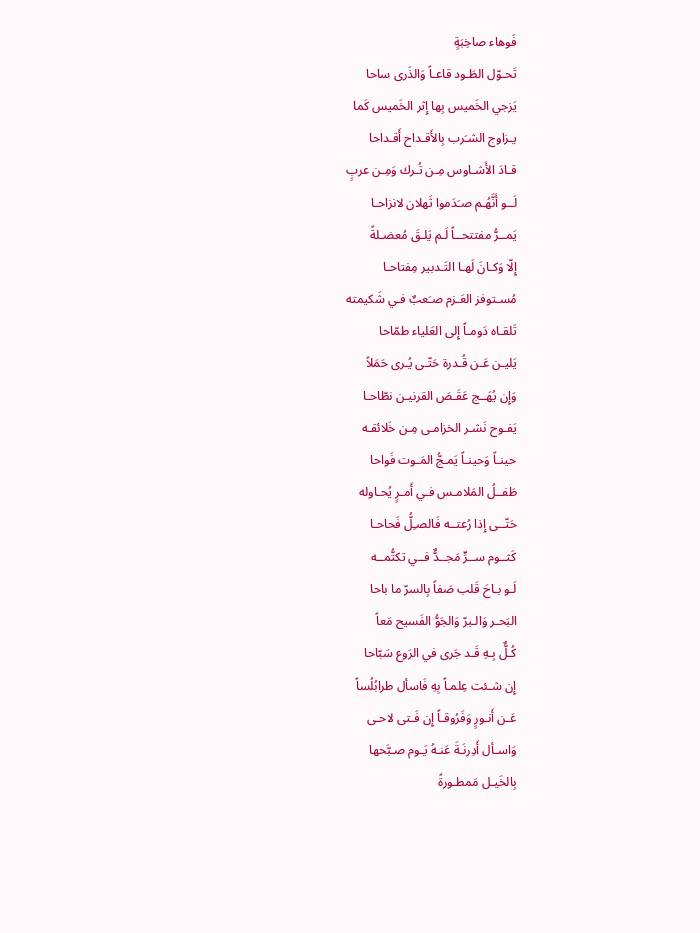فَوهاء صاخِبَةٍ
تَحـوّل الطَـود قاعـاً وَالذَرى ساحا
يَزجي الخَميس بِها إِثر الخَميس كَما
يـزاوج الشـَرب بِالأَقـداح أَقـداحا
قـادَ الأَشـاوس مِـن تُـرك وَمِـن عربٍ
لَــو أَنَّهُـم صـَدَموا ثَهلان لانزاحـا
يَمــرُّ مفتتحــاً لَـم يَلـقَ مُعضـلةً
إِلّا وَكـانَ لَهـا التَـدبير مِفتاحـا
مُسـتوفز العَـزم صـَعبٌ فـي شَكيمته
تَلقـاه دَومـاً إِلى العَلياء طمّاحا
يَليـن عَـن قُـدرة حَتّـى يُـرى حَمَلاً
وَإِن يُهَــج عَقَـصَ القرنيـن نطّاحـا
يَفـوح نَشـر الخزامـى مِـن خَلائقـه
حينـاً وَحينـاً يَمـجُّ المَـوت فَواحا
طَفــلُ المَلامـس فـي أَمـرٍ يُحـاوله
حَتّــى إِذا رُعتــه فَالصـِلُّ فَحاحـا
كَثــوم ســرٍّ مَجــدٌّ فــي تكتُّمــه
لَـو بـاحَ قَلب صَفاً بِالسرّ ما باحا
البَحـر وَالـبرّ وَالجَوُّ الفَسيح مَعاً
كُـلٌّ بِـهِ قَـد جَرى في الرَوع سَبّاحا
إِن شـئت عِلمـاً بِهِ فَاسأل طرابُلُساً
عَـن أَنـورٍ وَفَرُوقـاً إِن فَـتى لاحـى
وَاسـأل أَدِرنَـةَ عَنـهُ يَـوم صـبَّحها
بِالخَيـل مَمطـورةً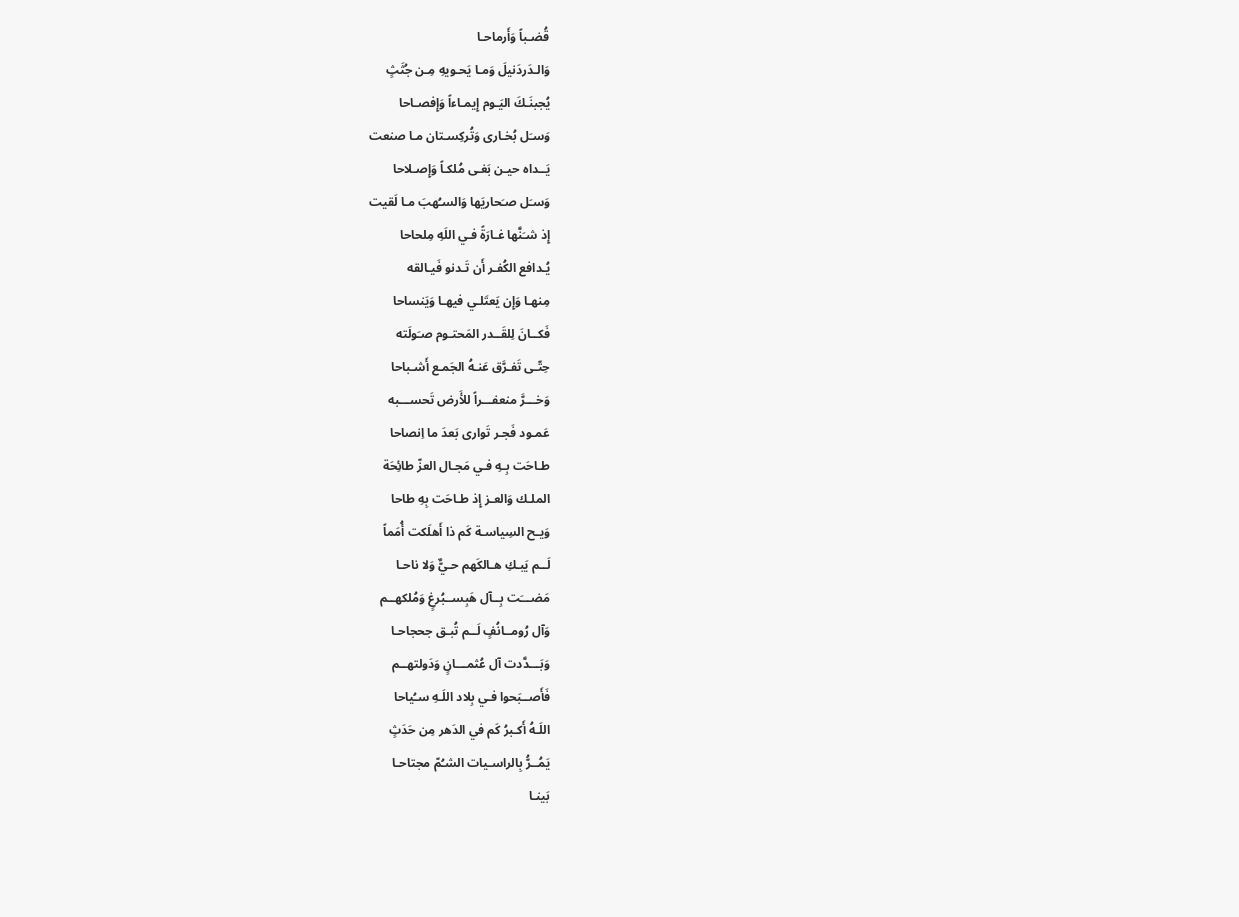قُضـباً وَأَرماحـا
وَالـدَردَنيلَ وَمـا يَحـويهِ مِـن جُثَثٍ
يُجبنَـكَ اليَـوم إِيمـاءاً وَإِفصـاحا
وَسـَل بُخـارى وَتُركِسـتان مـا صنعت
يَــداه حيـن بَغـى مُلكـاً وَإِصـلاحا
وَسـَل صـَحاريَها وَالسـُهبَ مـا لَقيت
إِذ شـَنَّها غـارَةً فـي اللَهِ مِلحاحا
يُـدافع الكُفـر أَن تَـدنو فَيـالقه
مِنهـا وَإِن يَعتَلـي فيهـا وَيَنساحا
فَكــانَ لِلقَــدر المَحتـوم صـَولَته
حِتّـى تَفـرَّق عَنـهُ الجَمـع أَشـباحا
وَخـــرَّ منعفـــراً للأَرض تَحســـبه
عَمـود فَجـر تَوارى بَعدَ ما اِنصاحا
طـاحَت بِـهِ فـي مَجـال العزّ طائِحَة
الملـك وَالعـز إِذ طـاحَت بِهِ طاحا
وَيـح السِياسـة كَم ذا أَهلَكت أُمَماً
لَــم يَبـكِ هـالكَهم حـيٌّ وَلا ناحـا
مَضـــَت بِــآل هَبِســبُرغٍ وَمُلكهــم
وَآل رُومــانُفٍ لَــم تُبـق جحجاحـا
وَبَـــدَّدت آل عُثمـــانٍ وَدَولتهــم
فَأَصــبَحوا فـي بِلاد اللَـهِ سـُياحا
اللَـهُ أَكـبرُ كَم في الدَهر مِن حَدَثٍ
يَمُــرُّ بِالراسـيات الشـُمّ مجتاحـا
بَينـا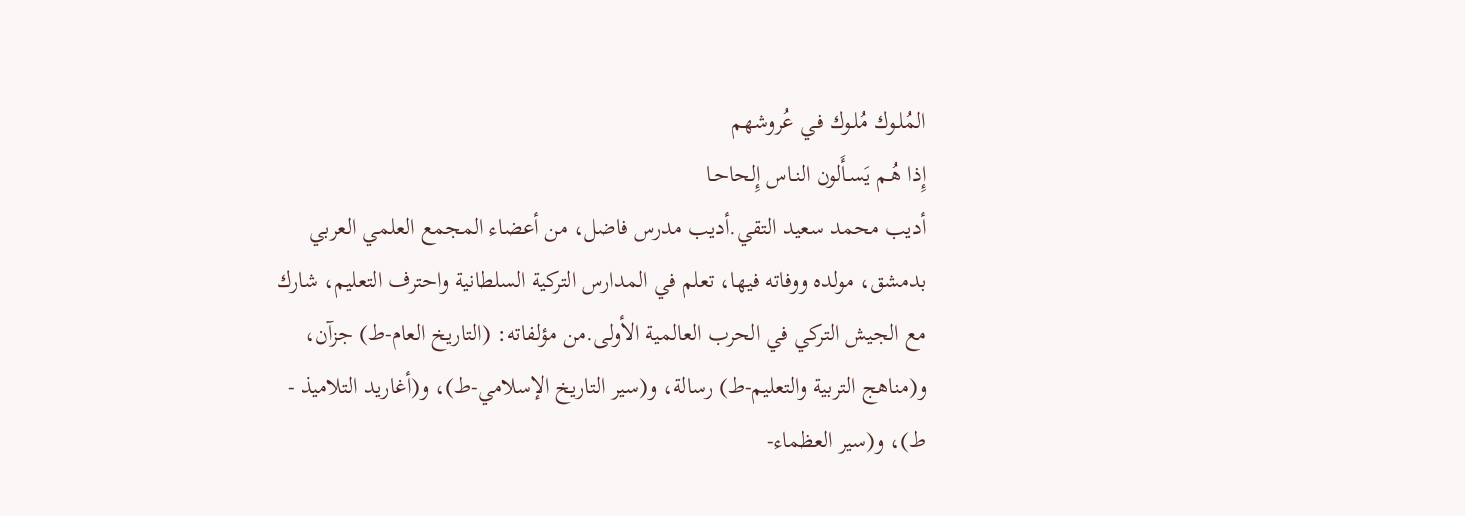المُلـوك مُلـوك فـي عُروشهم
إِذا هُـم يَسـأَلون النـاس إِلحاحـا
أديب محمد سعيد التقي.أديب مدرس فاضل، من أعضاء المجمع العلمي العربي بدمشق، مولده ووفاته فيها، تعلم في المدارس التركية السلطانية واحترف التعليم، شارك مع الجيش التركي في الحرب العالمية الأولى.من مؤلفاته: (التاريخ العام-ط) جزآن، و(مناهج التربية والتعليم-ط) رسالة، و(سير التاريخ الإسلامي-ط)، و(أغاريد التلاميذ - ط)، و(سير العظماء-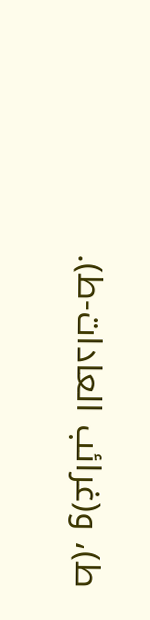ط)، و(غرائب العادات-ط).